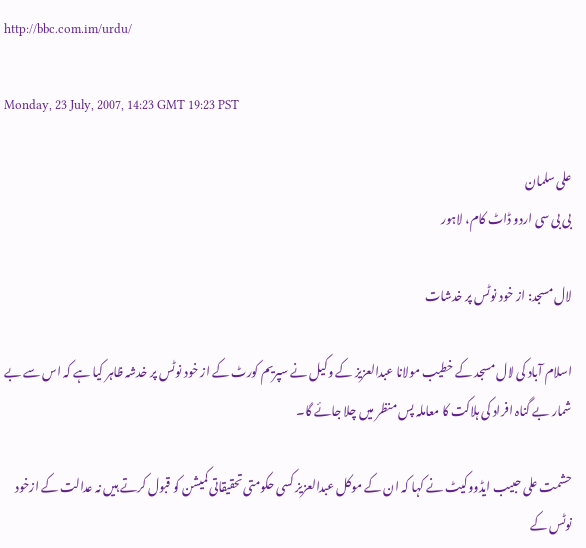http://bbc.com.im/urdu/

Monday, 23 July, 2007, 14:23 GMT 19:23 PST

علی سلمان
بی بی سی اردو ڈاٹ کام، لاہور

لال مسجد: از خود نوٹس پر خدشات

اسلام آباد کی لال مسجد کے خطیب مولانا عبدالعزیز کے وکیل نے سپریم کورٹ کے از خود نوٹس پر خدشہ ظاہر کیا ہے کہ اس سے بے شمار بے گناہ افراد کی ہلاکت کا معاملہ پس منظر میں چلا جائے گا۔

حشمت علی حبیب ایڈووکیٹ نے کہا کہ ان کے موکل عبدالعزیز کسی حکومتی تحقیقاتی کمیشن کو قبول کرتے ہیں نہ عدالت کے ازخود نوٹس کے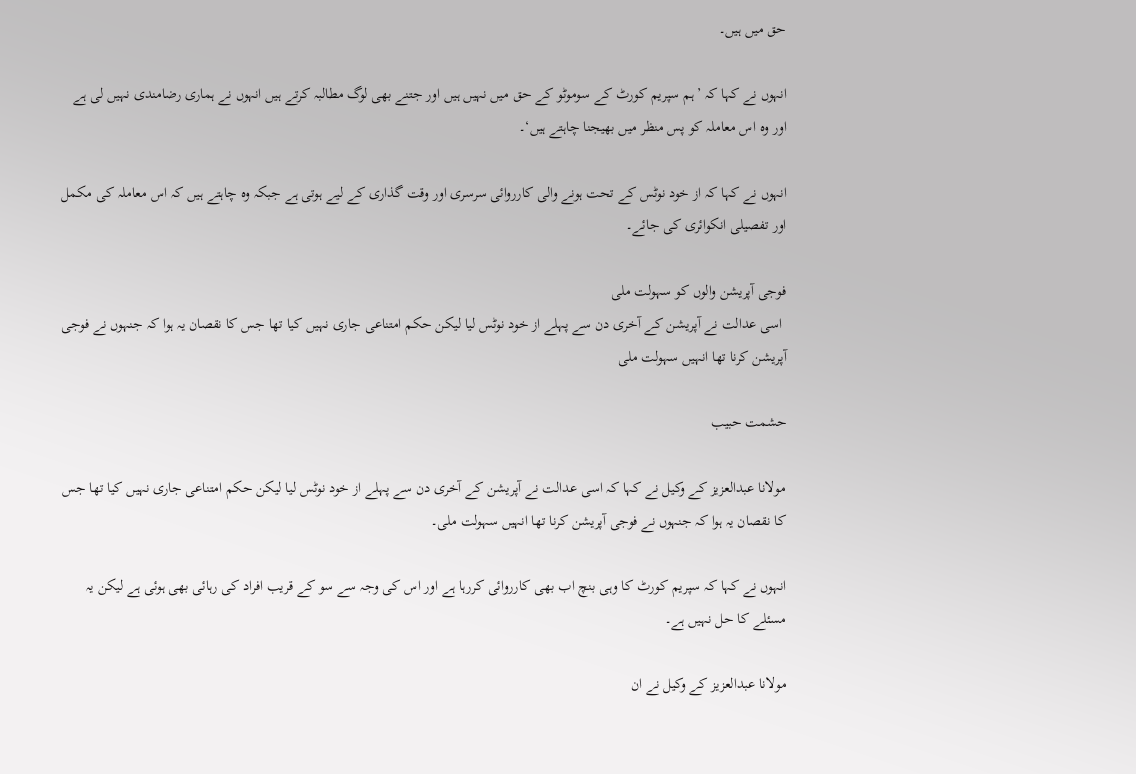حق میں ہیں۔

انہوں نے کہا کہ ’ہم سپریم کورٹ کے سوموٹو کے حق میں نہیں ہیں اور جتنے بھی لوگ مطالبہ کرتے ہیں انہوں نے ہماری رضامندی نہیں لی ہے اور وہ اس معاملہ کو پس منظر میں بھیجنا چاہتے ہیں‘۔

انہوں نے کہا کہ از خود نوٹس کے تحت ہونے والی کارروائی سرسری اور وقت گذاری کے لیے ہوتی ہے جبکہ وہ چاہتے ہیں کہ اس معاملہ کی مکمل اور تفصیلی انکوائری کی جائے۔

فوجی آپریشن والوں کو سہولت ملی
 اسی عدالت نے آپریشن کے آخری دن سے پہلے از خود نوٹس لیا لیکن حکم امتناعی جاری نہیں کیا تھا جس کا نقصان یہ ہوا کہ جنہوں نے فوجی آپریشن کرنا تھا انہیں سہولت ملی

حشمت حبیب

مولانا عبدالعزیز کے وکیل نے کہا کہ اسی عدالت نے آپریشن کے آخری دن سے پہلے از خود نوٹس لیا لیکن حکم امتناعی جاری نہیں کیا تھا جس کا نقصان یہ ہوا کہ جنہوں نے فوجی آپریشن کرنا تھا انہیں سہولت ملی۔

انہوں نے کہا کہ سپریم کورٹ کا وہی بنچ اب بھی کارروائی کررہا ہے اور اس کی وجہ سے سو کے قریب افراد کی رہائی بھی ہوئی ہے لیکن یہ مسئلے کا حل نہیں ہے۔

مولانا عبدالعزیز کے وکیل نے ان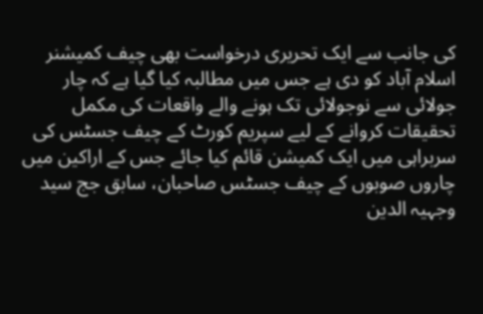کی جانب سے ایک تحریری درخواست بھی چیف کمیشنر اسلام آباد کو دی ہے جس میں مطالبہ کیا گیا ہے کہ چار جولائی سے نوجولائی تک ہونے والے واقعات کی مکمل تحقیقات کروانے کے لیے سپریم کورٹ کے چیف جسٹس کی سربراہی میں ایک کمیشن قائم کیا جائے جس کے اراکین میں چاروں صوبوں کے چیف جسٹس صاحبان، سابق جج سید وجہیہ الدین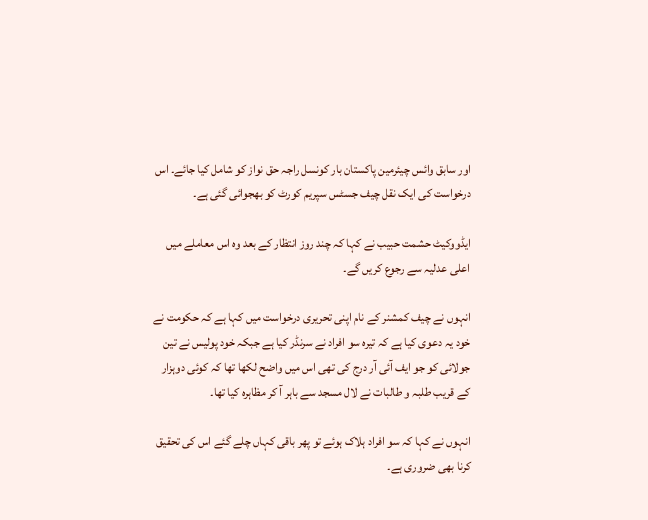اور سابق وائس چیئرمین پاکستان بار کونسل راجہ حق نواز کو شامل کیا جائے۔ اس درخواست کی ایک نقل چیف جسٹس سپریم کورٹ کو بھجوائی گئی ہے۔

ایڈووکیٹ حشمت حبیب نے کہا کہ چند روز انتظار کے بعد وہ اس معاملے میں اعلی عدلیہ سے رجوع کریں گے۔

انہوں نے چیف کمشنر کے نام اپنی تحریری درخواست میں کہا ہے کہ حکومت نے خود یہ دعوی کیا ہے کہ تیرہ سو افراد نے سرنڈر کیا ہے جبکہ خود پولیس نے تین جولائی کو جو ایف آئی آر درج کی تھی اس میں واضح لکھا تھا کہ کوئی دوہزار کے قریب طلبہ و طالبات نے لال مسجد سے باہر آ کر مظاہرہ کیا تھا۔

انہوں نے کہا کہ سو افراد ہلاک ہوئے تو پھر باقی کہاں چلے گئے اس کی تحقیق کرنا بھی ضروری ہے۔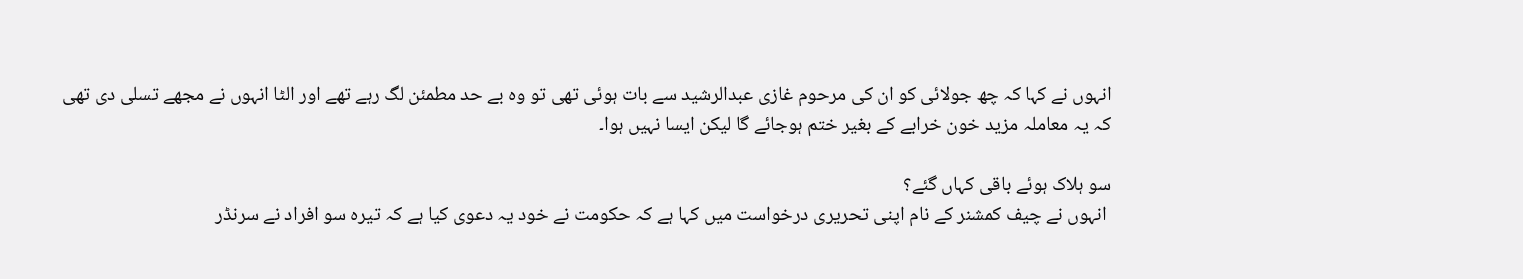انہوں نے کہا کہ چھ جولائی کو ان کی مرحوم غازی عبدالرشید سے بات ہوئی تھی تو وہ بے حد مطمئن لگ رہے تھے اور الٹا انہوں نے مجھے تسلی دی تھی کہ یہ معاملہ مزید خون خرابے کے بغیر ختم ہوجائے گا لیکن ایسا نہیں ہوا۔

سو ہلاک ہوئے باقی کہاں گئے؟
 انہوں نے چیف کمشنر کے نام اپنی تحریری درخواست میں کہا ہے کہ حکومت نے خود یہ دعوی کیا ہے کہ تیرہ سو افراد نے سرنڈر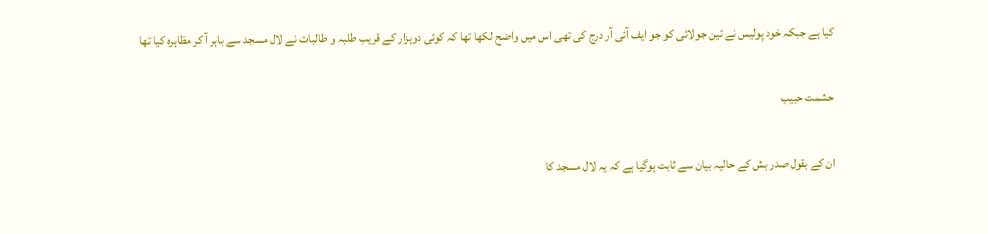کیا ہے جبکہ خود پولیس نے تین جولائی کو جو ایف آئی آر درج کی تھی اس میں واضح لکھا تھا کہ کوئی دوہزار کے قریب طلبہ و طالبات نے لال مسجد سے باہر آ کر مظاہرہ کیا تھا

حشمت حبیب

ان کے بقول صدر بش کے حالیہ بیان سے ثابت ہوگیا ہے کہ یہ لال مسجد کا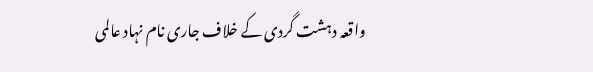واقعہ دہشت گردی کے خلاف جاری نام نہاد عالمی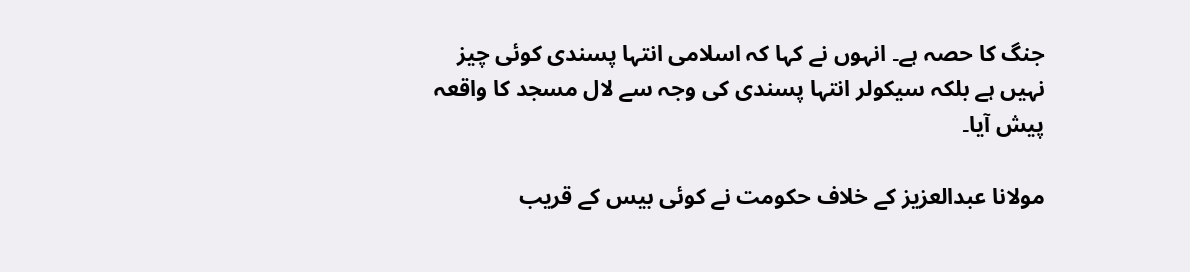جنگ کا حصہ ہے۔ انہوں نے کہا کہ اسلامی انتہا پسندی کوئی چیز نہیں ہے بلکہ سیکولر انتہا پسندی کی وجہ سے لال مسجد کا واقعہ پیش آیا۔

مولانا عبدالعزیز کے خلاف حکومت نے کوئی بیس کے قریب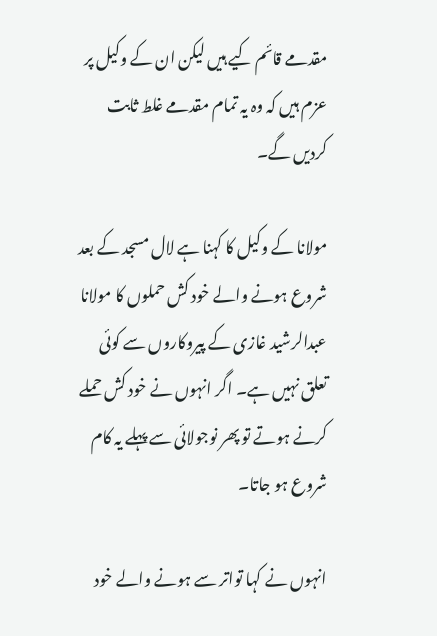مقدمے قائم کیے ہیں لیکن ان کے وکیل پر عزم ہیں کہ وہ یہ تمام مقدمے غلط ثابت کردیں گے۔

مولانا کے وکیل کا کہنا ہے لال مسجد کے بعد شروع ہونے والے خود کش حملوں کا مولانا عبدالرشید غازی کے پیروکاروں سے کوئی تعلق نہیں ہے۔ اگر انہوں نے خود کش حملے کرنے ہوتے تو پھر نوجولائی سے پہلے یہ کام شروع ہو جاتا۔

انہوں نے کہا تواتر سے ہونے والے خود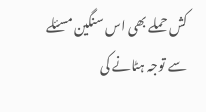کش حملے بھی اس سنگین مسئلے سے توجہ ہٹانے کی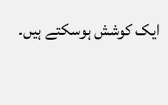ایک کوشش ہوسکتے ہیں۔